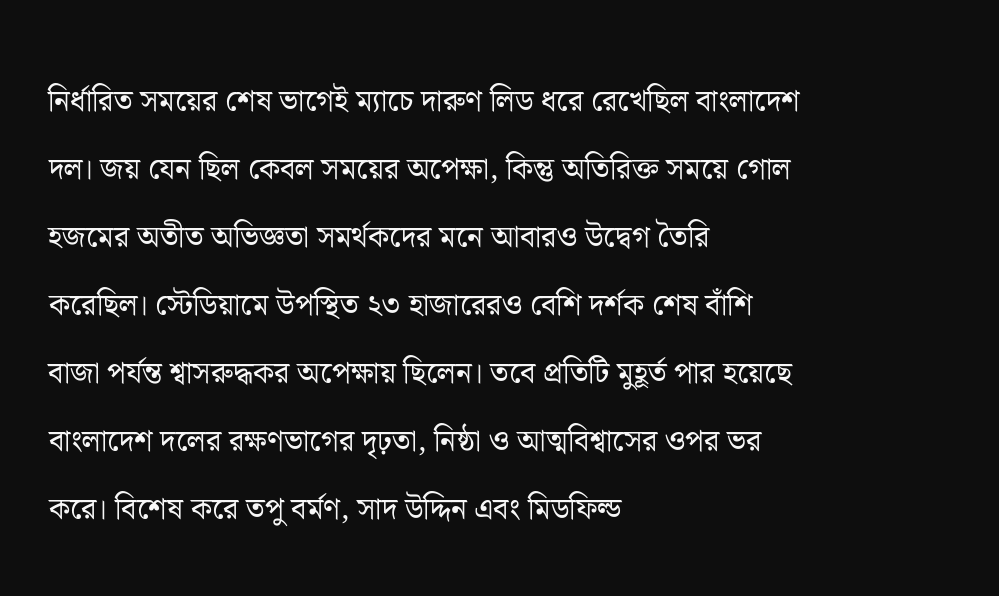নির্ধারিত সময়ের শেষ ভাগেই ম্যাচে দারুণ লিড ধরে রেখেছিল বাংলাদেশ দল। জয় যেন ছিল কেবল সময়ের অপেক্ষা, কিন্তু অতিরিক্ত সময়ে গোল হজমের অতীত অভিজ্ঞতা সমর্থকদের মনে আবারও উদ্বেগ তৈরি করেছিল। স্টেডিয়ামে উপস্থিত ২৩ হাজারেরও বেশি দর্শক শেষ বাঁশি বাজা পর্যন্ত শ্বাসরুদ্ধকর অপেক্ষায় ছিলেন। তবে প্রতিটি মুহূর্ত পার হয়েছে বাংলাদেশ দলের রক্ষণভাগের দৃঢ়তা, নিষ্ঠা ও আত্মবিশ্বাসের ওপর ভর করে। বিশেষ করে তপু বর্মণ, সাদ উদ্দিন এবং মিডফিল্ড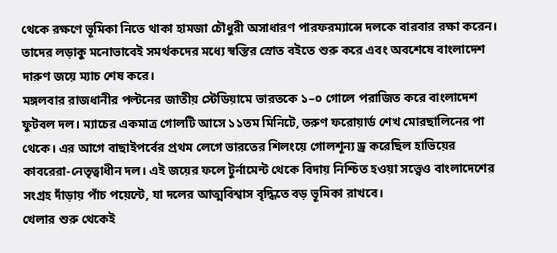থেকে রক্ষণে ভূমিকা নিতে থাকা হামজা চৌধুরী অসাধারণ পারফরম্যান্সে দলকে বারবার রক্ষা করেন। তাদের লড়াকু মনোভাবেই সমর্থকদের মধ্যে স্বস্তির স্রোত বইতে শুরু করে এবং অবশেষে বাংলাদেশ দারুণ জয়ে ম্যাচ শেষ করে।
মঙ্গলবার রাজধানীর পল্টনের জাতীয় স্টেডিয়ামে ভারতকে ১–০ গোলে পরাজিত করে বাংলাদেশ ফুটবল দল। ম্যাচের একমাত্র গোলটি আসে ১১তম মিনিটে, তরুণ ফরোয়ার্ড শেখ মোরছালিনের পা থেকে। এর আগে বাছাইপর্বের প্রথম লেগে ভারতের শিলংয়ে গোলশূন্য ড্র করেছিল হাভিয়ের কাবরেরা-নেতৃত্বাধীন দল। এই জয়ের ফলে টুর্নামেন্ট থেকে বিদায় নিশ্চিত হওয়া সত্ত্বেও বাংলাদেশের সংগ্রহ দাঁড়ায় পাঁচ পয়েন্টে, যা দলের আত্মবিশ্বাস বৃদ্ধিতে বড় ভূমিকা রাখবে।
খেলার শুরু থেকেই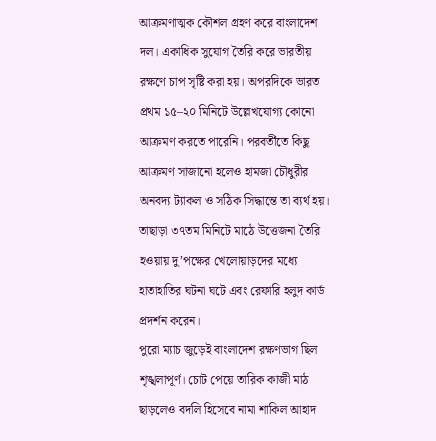আক্রমণাত্মক কৌশল গ্রহণ করে বাংলাদেশ দল। একাধিক সুযোগ তৈরি করে ভারতীয় রক্ষণে চাপ সৃষ্টি করা হয়। অপরদিকে ভারত প্রথম ১৫–২০ মিনিটে উল্লেখযোগ্য কোনো আক্রমণ করতে পারেনি। পরবর্তীতে কিছু আক্রমণ সাজানো হলেও হামজা চৌধুরীর অনবদ্য ট্যাকল ও সঠিক সিদ্ধান্তে তা ব্যর্থ হয়। তাছাড়া ৩৭তম মিনিটে মাঠে উত্তেজনা তৈরি হওয়ায় দু’পক্ষের খেলোয়াড়দের মধ্যে হাতাহাতির ঘটনা ঘটে এবং রেফারি হলুদ কার্ড প্রদর্শন করেন।
পুরো ম্যাচ জুড়েই বাংলাদেশ রক্ষণভাগ ছিল শৃঙ্খলাপূর্ণ। চোট পেয়ে তারিক কাজী মাঠ ছাড়লেও বদলি হিসেবে নামা শাকিল আহাদ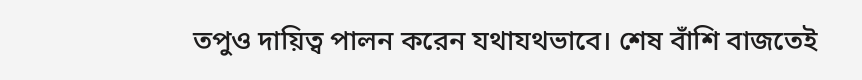তপুও দায়িত্ব পালন করেন যথাযথভাবে। শেষ বাঁশি বাজতেই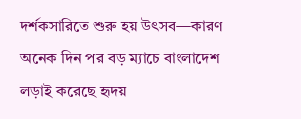দর্শকসারিতে শুরু হয় উৎসব—কারণ অনেক দিন পর বড় ম্যাচে বাংলাদেশ লড়াই করেছে হৃদয়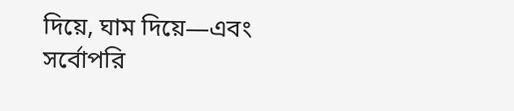দিয়ে, ঘাম দিয়ে—এবং সর্বোপরি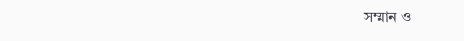সম্মান ও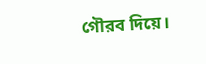গৌরব দিয়ে।